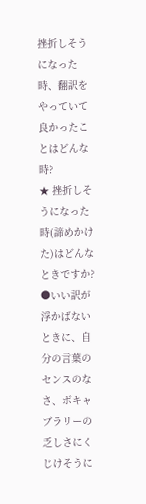挫折しそうになった時、翻訳をやっていて良かったことはどんな時?
★ 挫折しそうになった時(諦めかけた)はどんなときですか?
●いい訳が浮かばないときに、自分の言葉のセンスのなさ、ボキャブラリーの乏しさにくじけそうに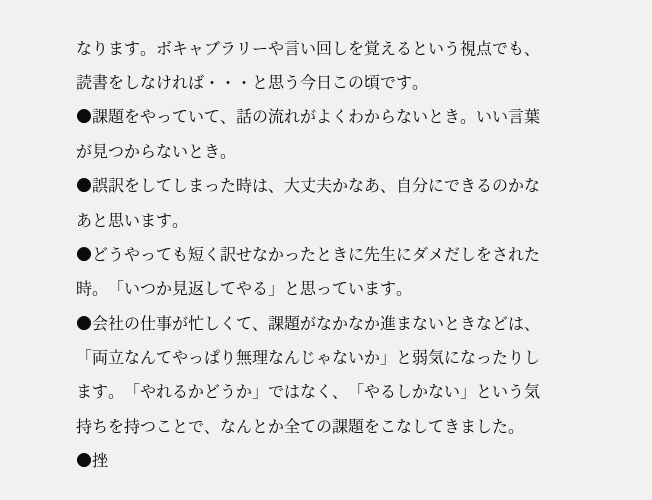なります。ボキャブラリーや言い回しを覚えるという視点でも、読書をしなければ・・・と思う今日この頃です。
●課題をやっていて、話の流れがよくわからないとき。いい言葉が見つからないとき。
●誤訳をしてしまった時は、大丈夫かなあ、自分にできるのかなあと思います。
●どうやっても短く訳せなかったときに先生にダメだしをされた時。「いつか見返してやる」と思っています。
●会社の仕事が忙しくて、課題がなかなか進まないときなどは、「両立なんてやっぱり無理なんじゃないか」と弱気になったりします。「やれるかどうか」ではなく、「やるしかない」という気持ちを持つことで、なんとか全ての課題をこなしてきました。
●挫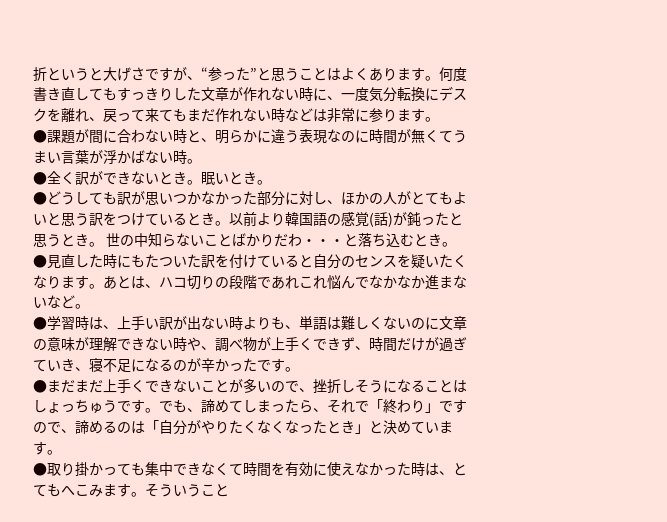折というと大げさですが、“参った”と思うことはよくあります。何度書き直してもすっきりした文章が作れない時に、一度気分転換にデスクを離れ、戻って来てもまだ作れない時などは非常に参ります。
●課題が間に合わない時と、明らかに違う表現なのに時間が無くてうまい言葉が浮かばない時。
●全く訳ができないとき。眠いとき。
●どうしても訳が思いつかなかった部分に対し、ほかの人がとてもよいと思う訳をつけているとき。以前より韓国語の感覚(話)が鈍ったと思うとき。 世の中知らないことばかりだわ・・・と落ち込むとき。
●見直した時にもたついた訳を付けていると自分のセンスを疑いたくなります。あとは、ハコ切りの段階であれこれ悩んでなかなか進まないなど。
●学習時は、上手い訳が出ない時よりも、単語は難しくないのに文章の意味が理解できない時や、調べ物が上手くできず、時間だけが過ぎていき、寝不足になるのが辛かったです。
●まだまだ上手くできないことが多いので、挫折しそうになることはしょっちゅうです。でも、諦めてしまったら、それで「終わり」ですので、諦めるのは「自分がやりたくなくなったとき」と決めています。
●取り掛かっても集中できなくて時間を有効に使えなかった時は、とてもへこみます。そういうこと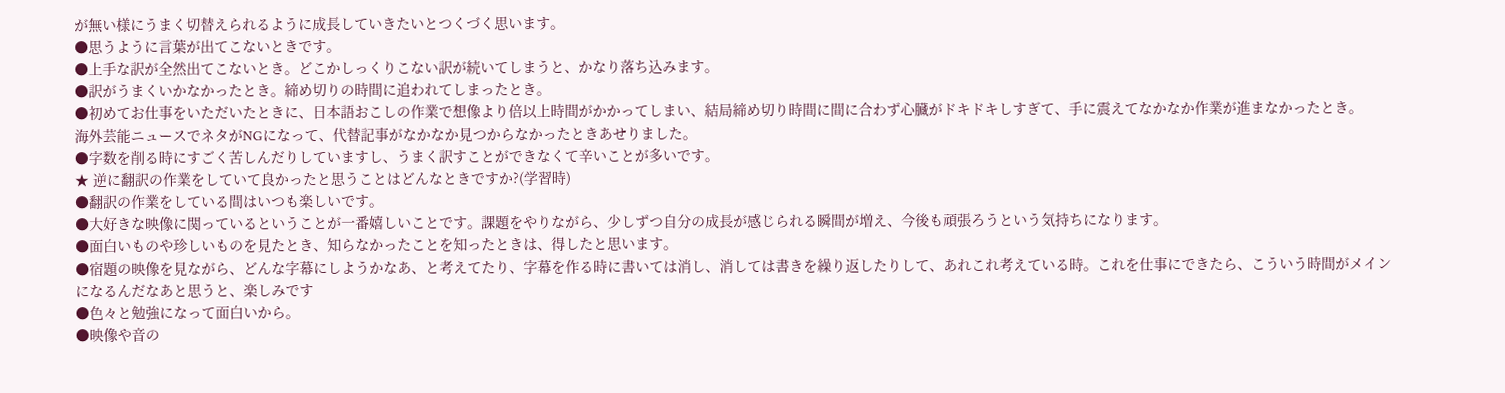が無い様にうまく切替えられるように成長していきたいとつくづく思います。
●思うように言葉が出てこないときです。
●上手な訳が全然出てこないとき。どこかしっくりこない訳が続いてしまうと、かなり落ち込みます。
●訳がうまくいかなかったとき。締め切りの時間に追われてしまったとき。
●初めてお仕事をいただいたときに、日本語おこしの作業で想像より倍以上時間がかかってしまい、結局締め切り時間に間に合わず心臓がドキドキしすぎて、手に震えてなかなか作業が進まなかったとき。
海外芸能ニュースでネタがNGになって、代替記事がなかなか見つからなかったときあせりました。
●字数を削る時にすごく苦しんだりしていますし、うまく訳すことができなくて辛いことが多いです。
★ 逆に翻訳の作業をしていて良かったと思うことはどんなときですか?(学習時)
●翻訳の作業をしている間はいつも楽しいです。
●大好きな映像に関っているということが一番嬉しいことです。課題をやりながら、少しずつ自分の成長が感じられる瞬間が増え、今後も頑張ろうという気持ちになります。
●面白いものや珍しいものを見たとき、知らなかったことを知ったときは、得したと思います。
●宿題の映像を見ながら、どんな字幕にしようかなあ、と考えてたり、字幕を作る時に書いては消し、消しては書きを繰り返したりして、あれこれ考えている時。これを仕事にできたら、こういう時間がメインになるんだなあと思うと、楽しみです
●色々と勉強になって面白いから。
●映像や音の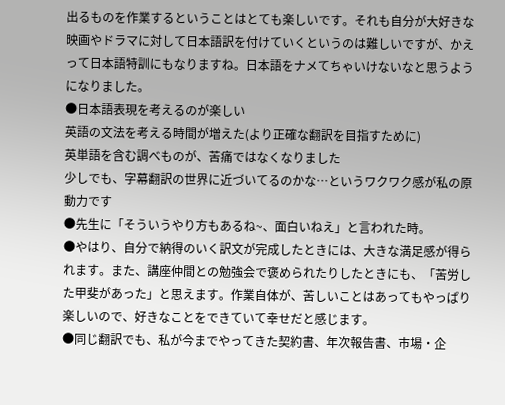出るものを作業するということはとても楽しいです。それも自分が大好きな映画やドラマに対して日本語訳を付けていくというのは難しいですが、かえって日本語特訓にもなりますね。日本語をナメてちゃいけないなと思うようになりました。
●日本語表現を考えるのが楽しい
英語の文法を考える時間が増えた(より正確な翻訳を目指すために)
英単語を含む調べものが、苦痛ではなくなりました
少しでも、字幕翻訳の世界に近づいてるのかな…というワクワク感が私の原動力です
●先生に「そういうやり方もあるね~、面白いねえ」と言われた時。
●やはり、自分で納得のいく訳文が完成したときには、大きな満足感が得られます。また、講座仲間との勉強会で褒められたりしたときにも、「苦労した甲斐があった」と思えます。作業自体が、苦しいことはあってもやっぱり楽しいので、好きなことをできていて幸せだと感じます。
●同じ翻訳でも、私が今までやってきた契約書、年次報告書、市場・企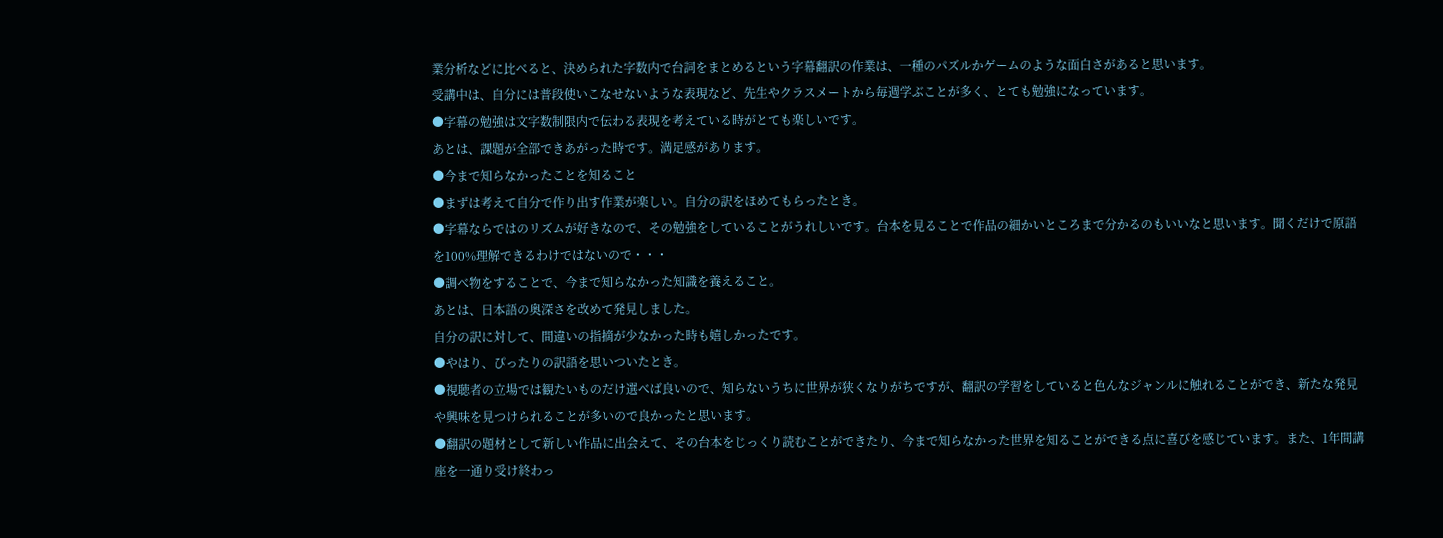業分析などに比べると、決められた字数内で台詞をまとめるという字幕翻訳の作業は、一種のパズルかゲームのような面白さがあると思います。
受講中は、自分には普段使いこなせないような表現など、先生やクラスメートから毎週学ぶことが多く、とても勉強になっています。
●字幕の勉強は文字数制限内で伝わる表現を考えている時がとても楽しいです。
あとは、課題が全部できあがった時です。満足感があります。
●今まで知らなかったことを知ること
●まずは考えて自分で作り出す作業が楽しい。自分の訳をほめてもらったとき。
●字幕ならではのリズムが好きなので、その勉強をしていることがうれしいです。台本を見ることで作品の細かいところまで分かるのもいいなと思います。聞くだけで原語を100%理解できるわけではないので・・・
●調べ物をすることで、今まで知らなかった知識を養えること。
あとは、日本語の奥深さを改めて発見しました。
自分の訳に対して、間違いの指摘が少なかった時も嬉しかったです。
●やはり、ぴったりの訳語を思いついたとき。
●視聴者の立場では観たいものだけ選べば良いので、知らないうちに世界が狭くなりがちですが、翻訳の学習をしていると色んなジャンルに触れることができ、新たな発見や興味を見つけられることが多いので良かったと思います。
●翻訳の題材として新しい作品に出会えて、その台本をじっくり読むことができたり、今まで知らなかった世界を知ることができる点に喜びを感じています。また、1年間講座を一通り受け終わっ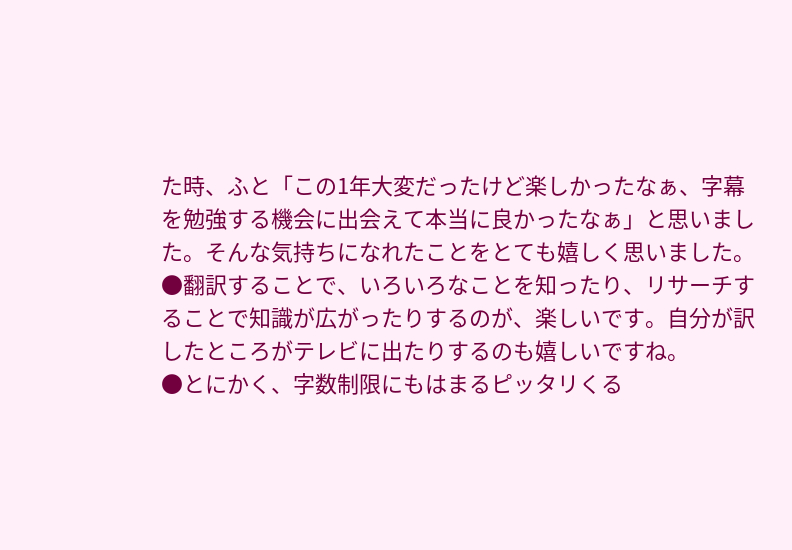た時、ふと「この1年大変だったけど楽しかったなぁ、字幕を勉強する機会に出会えて本当に良かったなぁ」と思いました。そんな気持ちになれたことをとても嬉しく思いました。
●翻訳することで、いろいろなことを知ったり、リサーチすることで知識が広がったりするのが、楽しいです。自分が訳したところがテレビに出たりするのも嬉しいですね。
●とにかく、字数制限にもはまるピッタリくる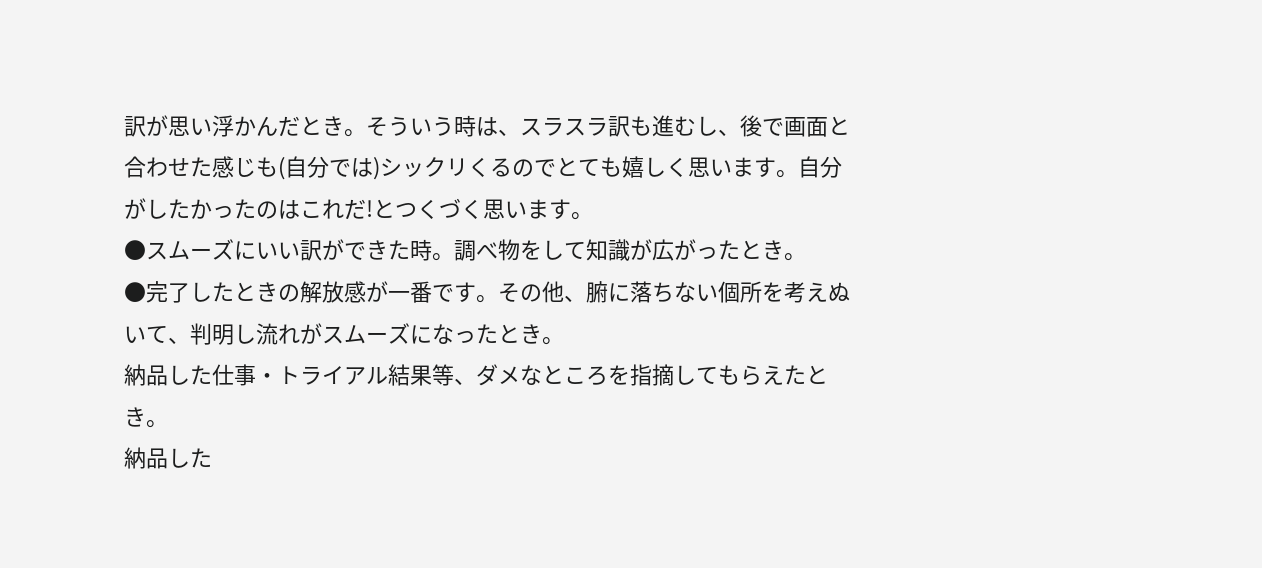訳が思い浮かんだとき。そういう時は、スラスラ訳も進むし、後で画面と合わせた感じも(自分では)シックリくるのでとても嬉しく思います。自分がしたかったのはこれだ!とつくづく思います。
●スムーズにいい訳ができた時。調べ物をして知識が広がったとき。
●完了したときの解放感が一番です。その他、腑に落ちない個所を考えぬいて、判明し流れがスムーズになったとき。
納品した仕事・トライアル結果等、ダメなところを指摘してもらえたとき。
納品した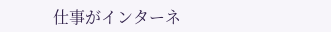仕事がインターネ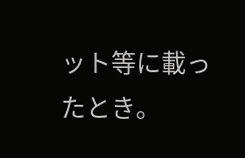ット等に載ったとき。